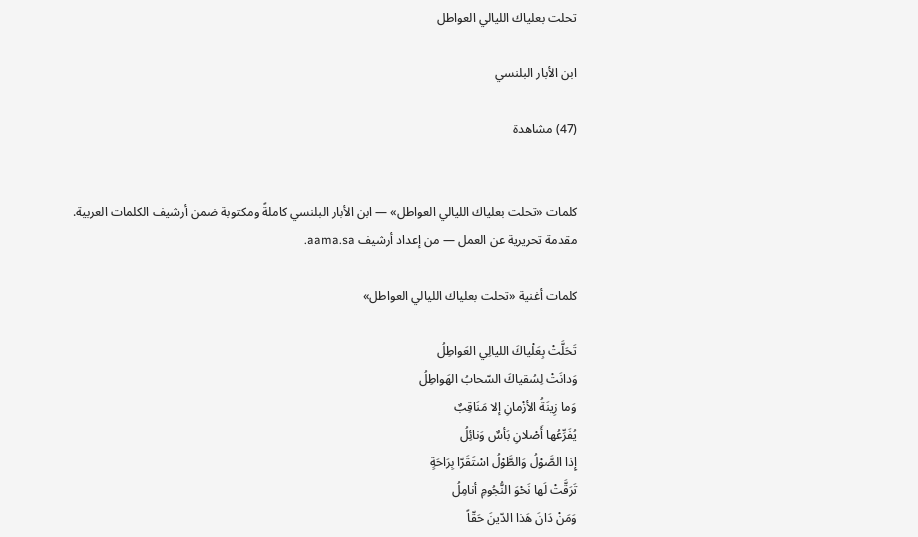تحلت بعلياك الليالي العواطل

ابن الأبار البلنسي

(47) مشاهدة


كلمات «تحلت بعلياك الليالي العواطل» — ابن الأبار البلنسي كاملةً ومكتوبة ضمن أرشيف الكلمات العربية.
مقدمة تحريرية عن العمل — من إعداد أرشيف aama.sa.

كلمات أغنية «تحلت بعلياك الليالي العواطل»

تَحَلَّتْ بِعَلْياكَ الليالِي العَواطِلُ
وَدانَتْ لِسُقياكَ السّحابُ الهَواطِلُ
وَما زِينَةُ الأزْمانِ إلا مَنَاقِبٌ
يُفَرِّعُها أَصْلانِ بَأسٌ وَنائِلُ
إِذا الصَّوْلُ وَالطَّوْلُ اسْتَقَرّا بِرَاحَةٍ
تَرَقَّتْ لَها نَحْوَ النُّجُومِ أنامِلُ
وَمَنْ دَانَ هَذا الدّينَ حَقّاً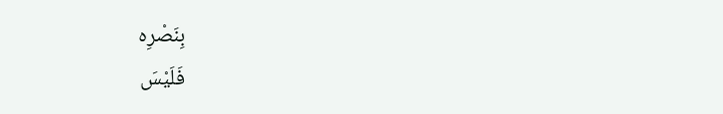بِنَصْرِه
فَلَيْسَ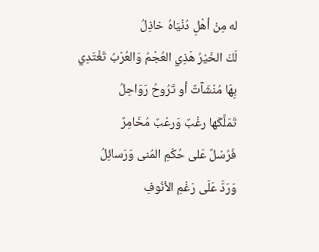له مِنْ أهْلِ دُنْيَاهُ خاذِلُ
لَكَ الخَيْرُ هَذِي العُجْمُ وَالعُرْبُ تَغْتَدِي
بِهَا مُنْشَآتٌ أو تَرُوحُ رَوَاحِلُ
تَمَلَّكَها رغْبٌ وَرعْبٌ مُخَامِرٌ
فَرُسْلٌ عَلى حُكْمِ المُنى وَرَسائِلُ
وَرَدَّ عَلَى رَغْمِ الأنُوفِ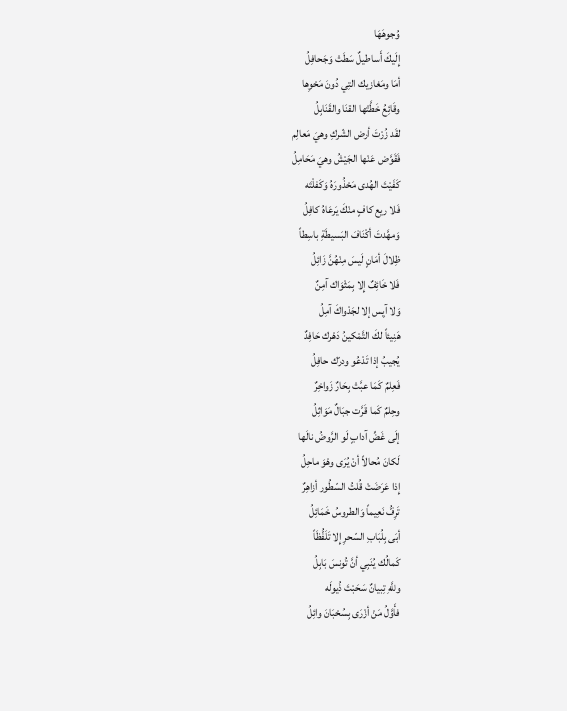وُجوهَهَا
إِلَيكَ أَساطيلٌ سَطَتْ وَجَحافِلُ
أمَا ومَغازيك التِي دُونَ مَحْوِها
وقَائِعُ خَطَّتْها القنَا والقَنَابِلُ
لقَد زُرْتَ أرض الشّركِ وهيَ مَعالِم
فَقَوَّض عَنْها الجَيْشُ وهيَ مَحَامِلُ
كَفَيْتَ الهُدى مَحْذُورَهُ وَكَفلْتَه
فَلا ريع كافٍ منْكَ يَرعَاهُ كافِلُ
وَمهَّدتَ أكْنَافَ البَسيطَةِ باسِطاً
ظِلالَ أمَانٍ لَيسَ مِنْهُنَّ زَائِلُ
فَلا خَائِفٌ إِلا بِمَثْوَاك آمِنٌ
وَلا آيِس إلا لجَدْواكَ آمِلُ
هَنِيئاً لكَ التَّمْكينُ دَهْرك حَافِدٌ
يُجيبُ إذا تَدْعُو ودرّك حافِلُ
فَعِلمٌ كَمَا عبَّتْ بِحَارٌ زَواخِرٌ
وحِلمٌ كَما قَرَّت جبَالٌ مَوَاثِلُ
إلَى غَضِّ آدابٍ لَو الرَّوضُ نالَها
لَكانَ مُحالاً أنْ يُرَى وهْوَ ماحِلُ
إِذا عَرَضَتْ قُلتُ السّطُور أزاهِرٌ
تَرِفُّ نَعِيماً وَالطروسُ خَمَائِلُ
أبَى بِلُبَابِ السّحرِ إِلا تَلَفُّظَاً
كَمالُك يُنَبِي أنَّ تُونسَ بَابِلُ
وللَّهِ تِبيانٌ سَحَبْتَ ذُيولَه
فأَوَّلُ مَنْ أزْرَى بِسُحْبَانَ وائِلُ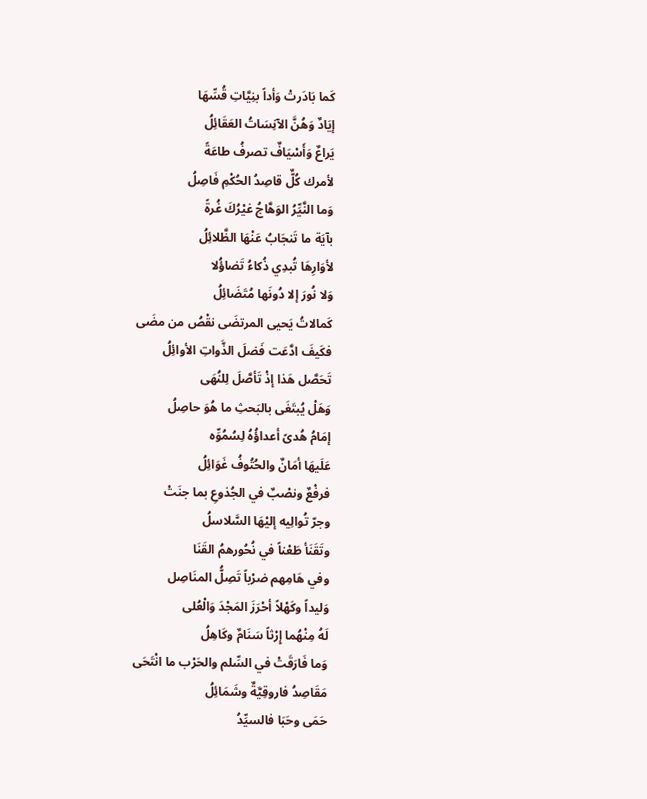كَما بَادَرتْ وَأداً بنِيَّاتِ قُسِّهَا
إيَادٌ وَهُنَّ الآنِسَاتُ العَقَائِلُ
يَراعٌ وَأَسْيَافٌ تصرفُ طاعَةً
لأمرك كُلٌّ قاصِدُ الحُكْمِ فَاصِلُ
وَما النَّيِّرُ الوَهَّاجُ غيْرُكَ غُرةً
بآيَة ما تَنجَابُ عَنْهَا الظَّلائِلُ
لأوَارِهَا تُبدِي ذُكاءُ تَضاؤُلا
وَلا نُورَ إلا دُونَها مُتَضَائِلُ
كَمالاتُ يَحيى المرتضَى نقْصُ من مضَى
فكَيفَ ادَّعَت فَضلَ الذَّواتِ الأوائِلُ
تَحَصَّل هَذا إذْ تَأصَّلَ لِلنُهَى
وَهَلْ يُبتَغَى بالبَحثِ ما هُوَ حاصِلُ
إمَامُ هُدىً أعداؤُهُ لِسُمُوِّه
عَلَيهَا أمَانٌ والحُتُوفُ غَوَائِلُ
فرفْعٌ ونصْبٌ في الجُذوعِ بما جنَتْ
وجرّ تُوالِيه إليْهَا السَّلاسلُ
وتَقَنَأ طَعْناً في نُحُورهمُ القَنَا
وفي هَامِهم ضرْباً تَصِلُّ المنَاصِل
وَليداً وكَهْلاً أحْرَزَ المَجْدَ وَالْعُلى
لَهُ مِنْهُما إِرْثاً سَنَامٌ وكَاهِلُ
وَما فَارَقَتْ في السِّلم والحَرْب ما انْتَحَى
مَقَاصِدُ فاروقِيَّةٌ وشَمَائِلُ
حَمَى وحَبَا فالسيِّدُ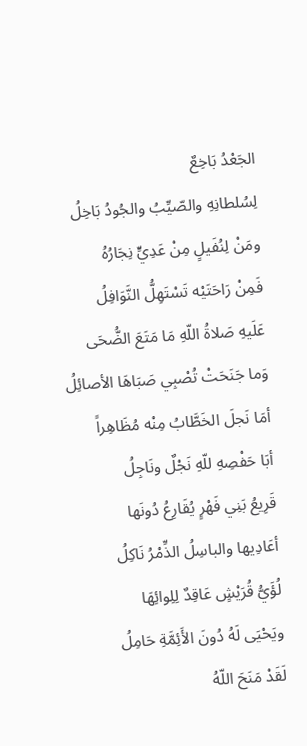الجَعْدُ بَاخِعٌ
لِسُلطانِهِ والصّيِّبُ والجُودُ بَاخِلُ
ومَنْ لِنُفَيلٍ مِنْ عَدِيٍّ نِجَارُهُ
فَمِنْ رَاحَتَيْه تَسْتَهِلُّ النَّوَافِلُ
عَلَيهِ صَلاةُ اللّهِ مَا مَتَعَ الضُّحَى
وَما جَنَحَتْ تُصْبِي صَبَاهَا الأصائِلُ
أمَا نَجلَ الخَطَّابُ مِنْه مُظَاهِراً
أبَا حَفْصِهِ للّهِ نَجْلٌ ونَاجِلُ
قَرِيعُ بَنِي فَهْرٍ يُقَارِعُ دُونَها
أعَادِيها والباسِلُ الذِّمْرُ نَاكِلُ
لُؤَيُّ قُرَيْشٍ عَاقِدٌ لِلِوائِهَا
ويَحْيَى لَهُ دُونَ الأَئِمَّةِ حَامِلُ
لَقَدْ مَنَحَ اللّهُ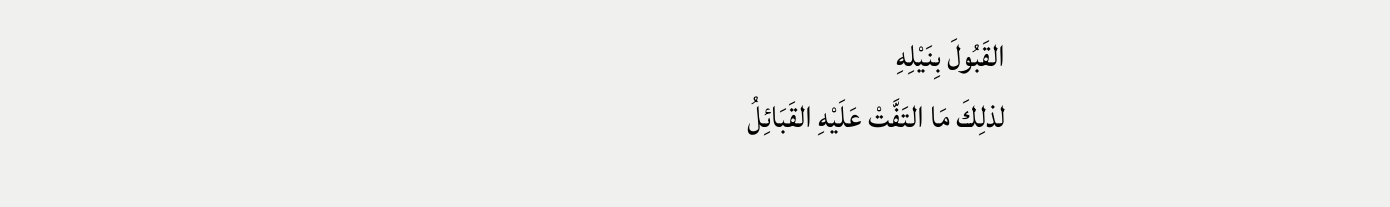القَبُولَ بِنَيْلِهِ
لذلِكَ مَا التَفَّتْ عَلَيْهِ القَبَائِلُ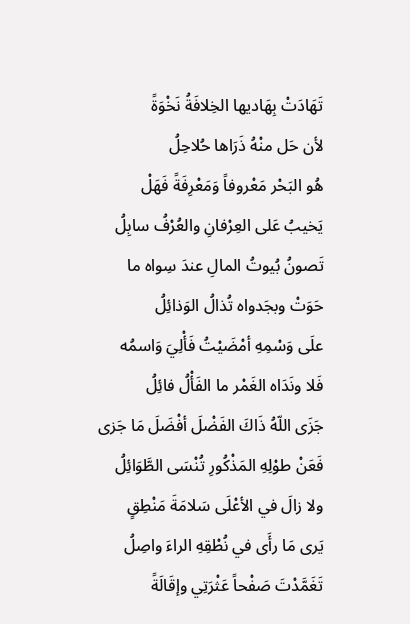تَهَادَتْ بِهَاديها الخِلافَةُ نَخْوَةً
لأن حَل منْهُ ذَرَاها حُلاحِلُ
هُو البَحْر مَعْروفاً وَمَعْرِفَةً فَهَلْ
يَخيبُ عَلى العِرْفانِ والعُرْفُ سابِلُ
تَصونُ بُيوتُ المالِ عندَ سِواه ما
حَوَتْ وبجَدواه تُذالُ الوَذائِلُ
علَى وَسْمِهِ أمْضَيْتُ فَأْلِيَ وَاسمُه
فَلا ونَدَاه الغَمْر ما الفَأْلُ فائِلُ
جَزَى اللّهُ ذَاكَ الفَضْلَ أفْضَلَ مَا جَزى
فَعَنْ طوْلِهِ المَذْكُورِ تُنْسَى الطَّوَائِلُ
ولا زالَ في الأعْلَى سَلامَةَ مَنْطِقٍ
يَرى مَا رأَى في نُطْقِهِ الراءَ واصِلُ
تَغَمَّدْتَ صَفْحاً عَثْرَتِي وإقَالَةً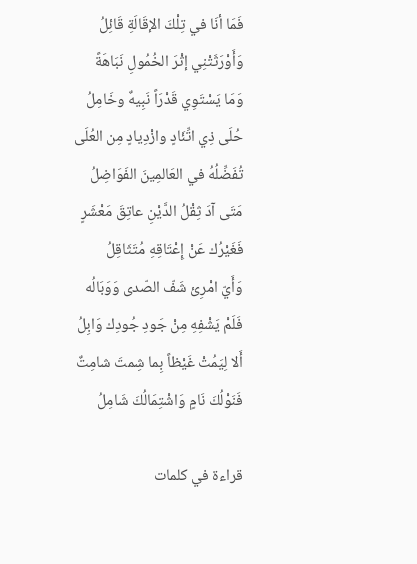فَمَا أنَا في تِلْكَ الإقَالَةِ قَائِلُ
وَأَوْرَثَتْنِي إثْرَ الخُمُولِ نَبَاهَةً
وَمَا يَسْتَوِي قَدْرَاً نَبِيهٌ وخَامِلُ
حُلَى ذِي اتِّئَادٍ وازْدِيادٍ مِن العُلَى
تُفَضِّلُهُ في العَالمِينَ الفَوَاضِلُ
مَتَى آدَ ثِقْلُ الدَّيْنِ عاتِقَ مَعْشَرٍ
فَغَيْرُك عَنْ إِعْتَاقِهِ مُتَثَاقِلُ
وَأَيّ امْرِئ شَفّ الصّدى وَوَبَالُه
فَلَمْ يَشْفِهِ مِنْ جَودِ جُودِك وَابِلُ
أَلا لِيَمُتْ غَيْظاً بِما شِمتَ شامِتٌ
فَنَوْلُكَ نَامٍ وَاشْتِمَالُكَ شَامِلُ

قراءة في كلمات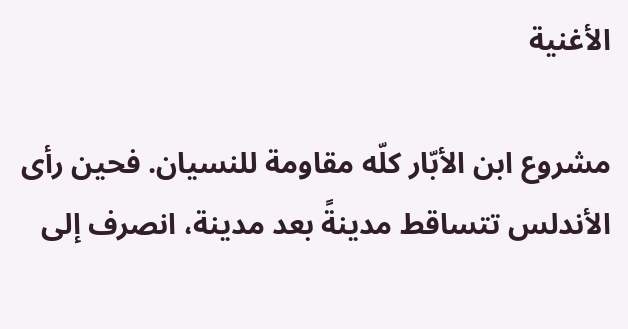الأغنية

مشروع ابن الأبّار كلّه مقاومة للنسيان. فحين رأى الأندلس تتساقط مدينةً بعد مدينة، انصرف إلى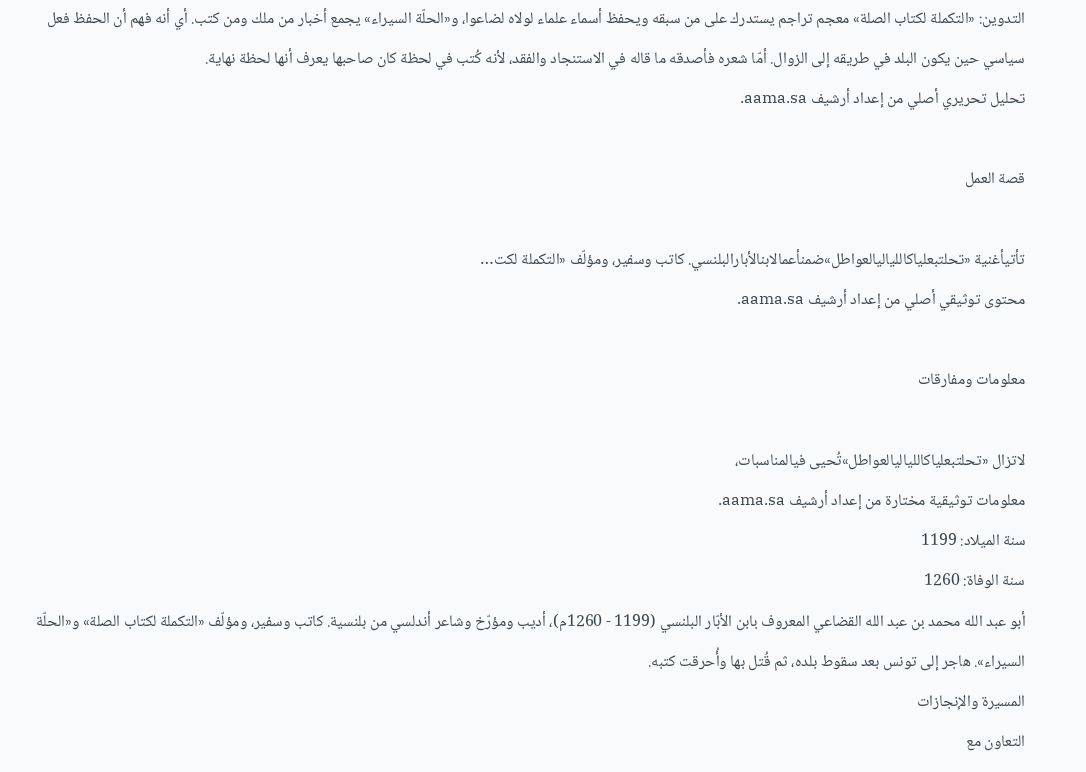التدوين: «التكملة لكتاب الصلة» معجم تراجم يستدرك على من سبقه ويحفظ أسماء علماء لولاه لضاعوا، و«الحلّة السيراء» يجمع أخبار من ملك ومن كتب. أي أنه فهم أن الحفظ فعل سياسي حين يكون البلد في طريقه إلى الزوال. أمّا شعره فأصدقه ما قاله في الاستنجاد والفقد، لأنه كُتب في لحظة كان صاحبها يعرف أنها لحظة نهاية.
تحليل تحريري أصلي من إعداد أرشيف aama.sa.

قصة العمل

تأتيأغنية «تحلتبعلياكاللياليالعواطل»ضمنأعمالابنالأبارالبلنسي. كاتب وسفير، ومؤلّف «التكملة لكت…
محتوى توثيقي أصلي من إعداد أرشيف aama.sa.

معلومات ومفارقات

لاتزال «تحلتبعلياكاللياليالعواطل»تُحيى فيالمناسبات،
معلومات توثيقية مختارة من إعداد أرشيف aama.sa.
سنة الميلاد: 1199
سنة الوفاة: 1260
أبو عبد الله محمد بن عبد الله القضاعي المعروف بابن الأبّار البلنسي (1199 - 1260م)، أديب ومؤرّخ وشاعر أندلسي من بلنسية. كاتب وسفير، ومؤلّف «التكملة لكتاب الصلة» و«الحلّة السيراء». هاجر إلى تونس بعد سقوط بلده، ثم قُتل بها وأُحرقت كتبه.
المسيرة والإنجازات
التعاون مع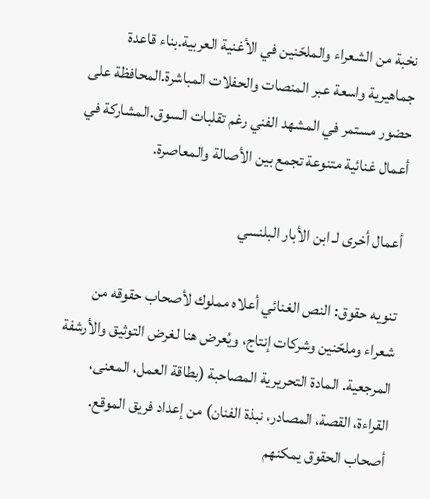نخبة من الشعراء والملحّنين في الأغنية العربية.بناء قاعدة جماهيرية واسعة عبر المنصات والحفلات المباشرة.المحافظة على حضور مستمر في المشهد الفني رغم تقلبات السوق.المشاركة في أعمال غنائية متنوعة تجمع بين الأصالة والمعاصرة.

أعمال أخرى لـ ابن الأبار البلنسي

تنويه حقوق: النص الغنائي أعلاه مملوك لأصحاب حقوقه من شعراء وملحّنين وشركات إنتاج، ويُعرض هنا لغرض التوثيق والأرشفة المرجعية. المادة التحريرية المصاحبة (بطاقة العمل، المعنى، القراءة، القصة، المصادر، نبذة الفنان) من إعداد فريق الموقع. أصحاب الحقوق يمكنهم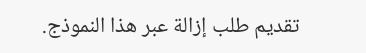تقديم طلب إزالة عبر هذا النموذج.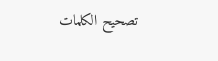تصحيح الكلمات